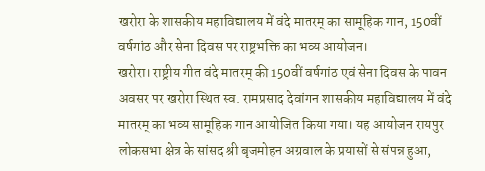खरोरा के शासकीय महाविद्यालय में वंदे मातरम् का सामूहिक गान, 150वीं वर्षगांठ और सेना दिवस पर राष्ट्रभक्ति का भव्य आयोजन।
खरोरा। राष्ट्रीय गीत वंदे मातरम् की 150वीं वर्षगांठ एवं सेना दिवस के पावन अवसर पर खरोरा स्थित स्व. रामप्रसाद देवांगन शासकीय महाविद्यालय में वंदे मातरम् का भव्य सामूहिक गान आयोजित किया गया। यह आयोजन रायपुर लोकसभा क्षेत्र के सांसद श्री बृजमोहन अग्रवाल के प्रयासों से संपन्न हुआ,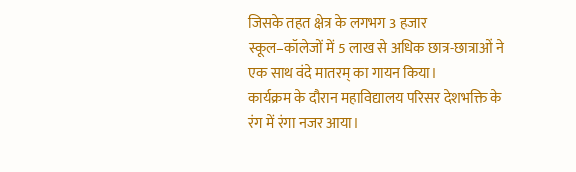जिसके तहत क्षेत्र के लगभग 3 हजार स्कूल–कॉलेजों में 5 लाख से अधिक छात्र-छात्राओं ने एक साथ वंदे मातरम् का गायन किया।
कार्यक्रम के दौरान महाविद्यालय परिसर देशभक्ति के रंग में रंगा नजर आया।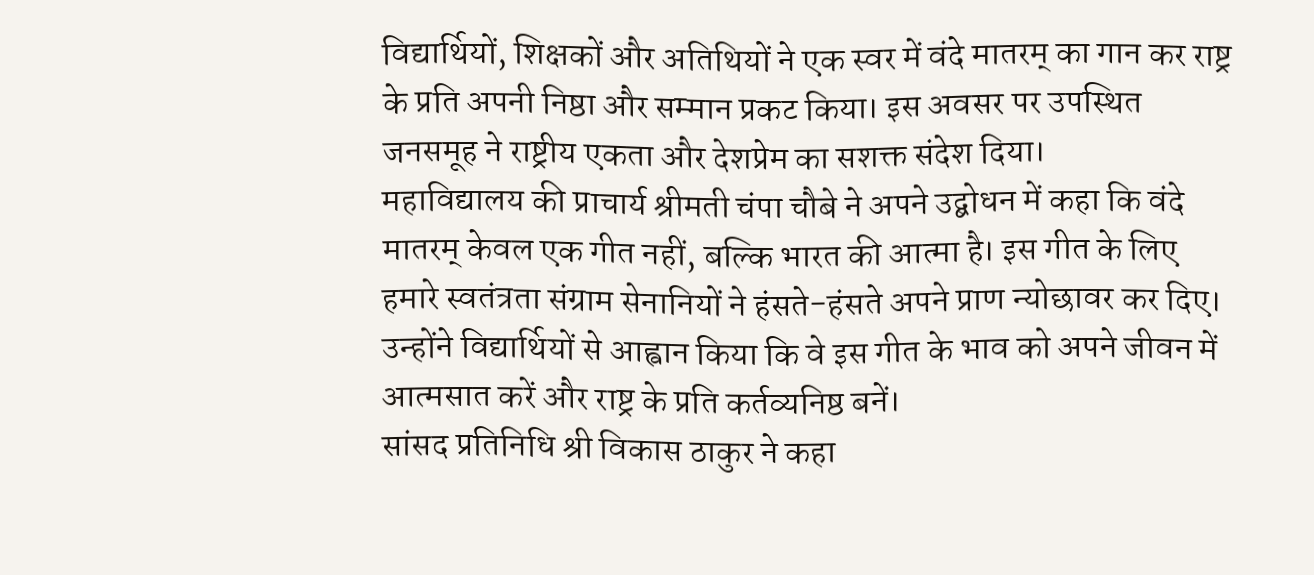विद्यार्थियों, शिक्षकों और अतिथियों ने एक स्वर में वंदे मातरम् का गान कर राष्ट्र के प्रति अपनी निष्ठा और सम्मान प्रकट किया। इस अवसर पर उपस्थित जनसमूह ने राष्ट्रीय एकता और देशप्रेम का सशक्त संदेश दिया।
महाविद्यालय की प्राचार्य श्रीमती चंपा चौबे ने अपने उद्बोधन में कहा कि वंदे मातरम् केवल एक गीत नहीं, बल्कि भारत की आत्मा है। इस गीत के लिए हमारे स्वतंत्रता संग्राम सेनानियों ने हंसते-हंसते अपने प्राण न्योछावर कर दिए। उन्होंने विद्यार्थियों से आह्वान किया कि वे इस गीत के भाव को अपने जीवन में आत्मसात करें और राष्ट्र के प्रति कर्तव्यनिष्ठ बनें।
सांसद प्रतिनिधि श्री विकास ठाकुर ने कहा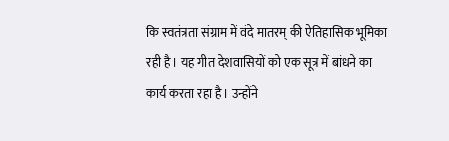कि स्वतंत्रता संग्राम में वंदे मातरम् की ऐतिहासिक भूमिका रही है। यह गीत देशवासियों को एक सूत्र में बांधने का कार्य करता रहा है। उन्होंने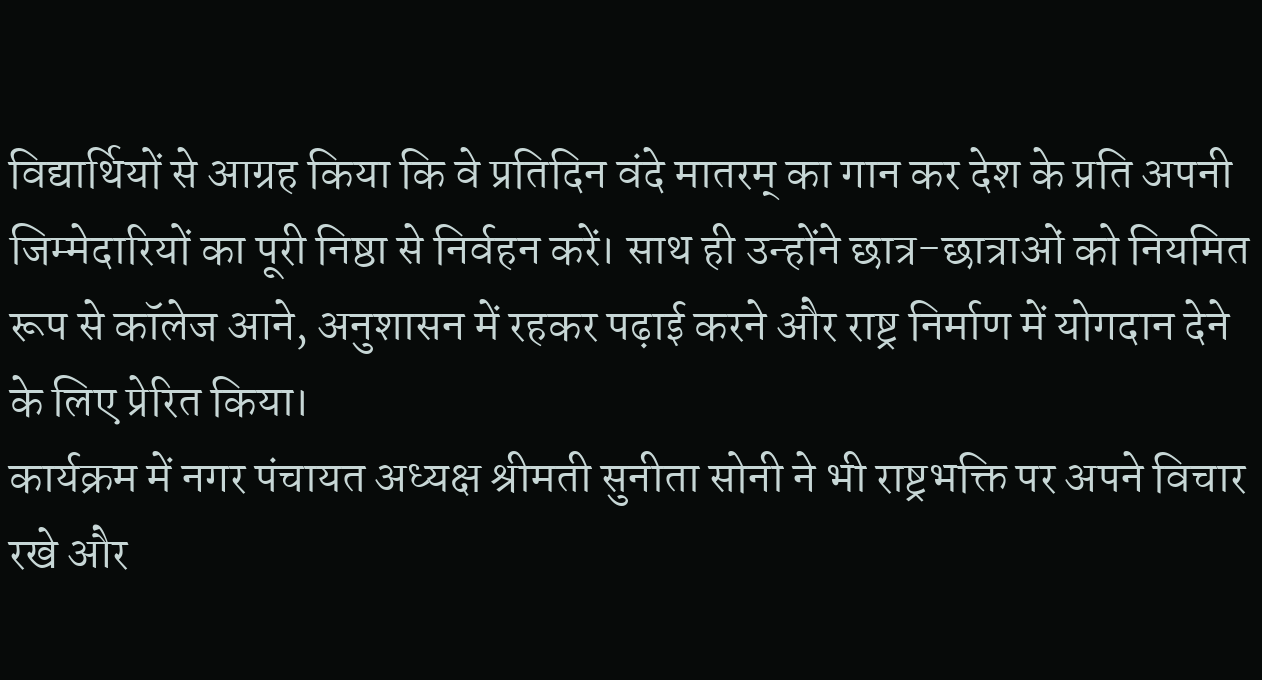विद्यार्थियों से आग्रह किया कि वे प्रतिदिन वंदे मातरम् का गान कर देश के प्रति अपनी जिम्मेदारियों का पूरी निष्ठा से निर्वहन करें। साथ ही उन्होंने छात्र-छात्राओं को नियमित रूप से कॉलेज आने, अनुशासन में रहकर पढ़ाई करने और राष्ट्र निर्माण में योगदान देने के लिए प्रेरित किया।
कार्यक्रम में नगर पंचायत अध्यक्ष श्रीमती सुनीता सोनी ने भी राष्ट्रभक्ति पर अपने विचार रखे और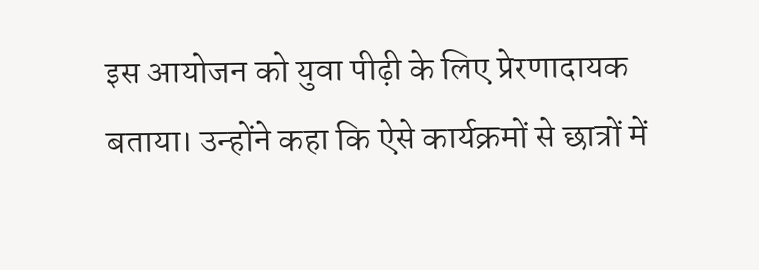इस आयोजन को युवा पीढ़ी के लिए प्रेरणादायक बताया। उन्होंने कहा कि ऐसे कार्यक्रमों से छात्रों में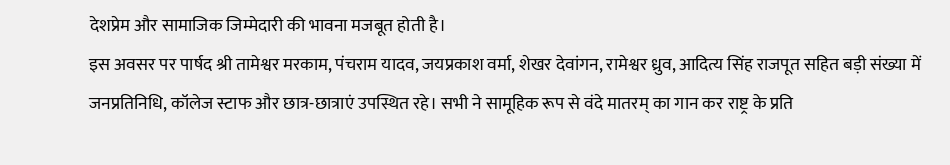देशप्रेम और सामाजिक जिम्मेदारी की भावना मजबूत होती है।
इस अवसर पर पार्षद श्री तामेश्वर मरकाम, पंचराम यादव, जयप्रकाश वर्मा, शेखर देवांगन, रामेश्वर ध्रुव, आदित्य सिंह राजपूत सहित बड़ी संख्या में जनप्रतिनिधि, कॉलेज स्टाफ और छात्र-छात्राएं उपस्थित रहे। सभी ने सामूहिक रूप से वंदे मातरम् का गान कर राष्ट्र के प्रति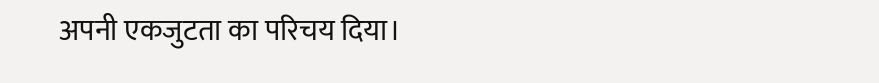अपनी एकजुटता का परिचय दिया।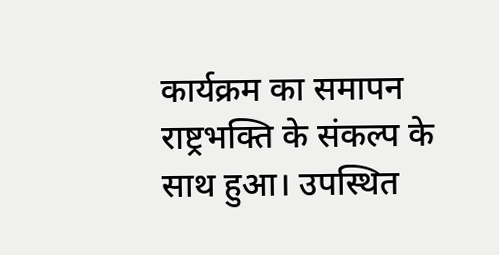कार्यक्रम का समापन राष्ट्रभक्ति के संकल्प के साथ हुआ। उपस्थित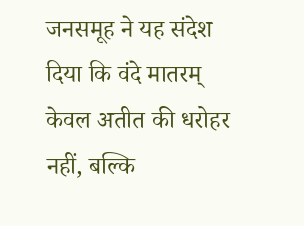जनसमूह ने यह संदेश दिया कि वंदे मातरम् केवल अतीत की धरोहर नहीं, बल्कि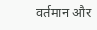वर्तमान और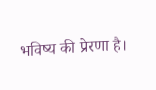भविष्य की प्रेरणा है।